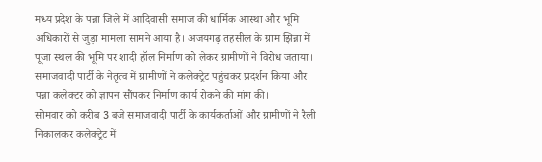मध्य प्रदेश के पन्ना जिले में आदिवासी समाज की धार्मिक आस्था और भूमि अधिकारों से जुड़ा मामला सामने आया है। अजयगढ़ तहसील के ग्राम झिन्ना में पूजा स्थल की भूमि पर शादी हॉल निर्माण को लेकर ग्रामीणों ने विरोध जताया। समाजवादी पार्टी के नेतृत्व में ग्रामीणों ने कलेक्ट्रेट पहुंचकर प्रदर्शन किया और पन्ना कलेक्टर को ज्ञापन सौंपकर निर्माण कार्य रोकने की मांग की।
सोमवार को करीब 3 बजे समाजवादी पार्टी के कार्यकर्ताओं और ग्रामीणों ने रैली निकालकर कलेक्ट्रेट में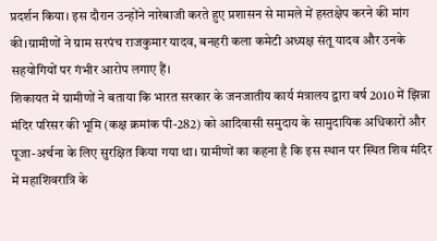प्रदर्शन किया। इस दौरान उन्होंने नारेबाजी करते हुए प्रशासन से मामले में हस्तक्षेप करने की मांग की।ग्रामीणों ने ग्राम सरपंच राजकुमार यादव, बनहरी कला कमेटी अध्यक्ष संतू यादव और उनके सहयोगियों पर गंभीर आरोप लगाए हैं।
शिकायत में ग्रामीणों ने बताया कि भारत सरकार के जनजातीय कार्य मंत्रालय द्वारा वर्ष 2010 में झिन्ना मंदिर परिसर की भूमि (कक्ष क्रमांक पी-282) को आदिवासी समुदाय के सामुदायिक अधिकारों और पूजा-अर्चना के लिए सुरक्षित किया गया था। ग्रामीणों का कहना है कि इस स्थान पर स्थित शिव मंदिर में महाशिवरात्रि के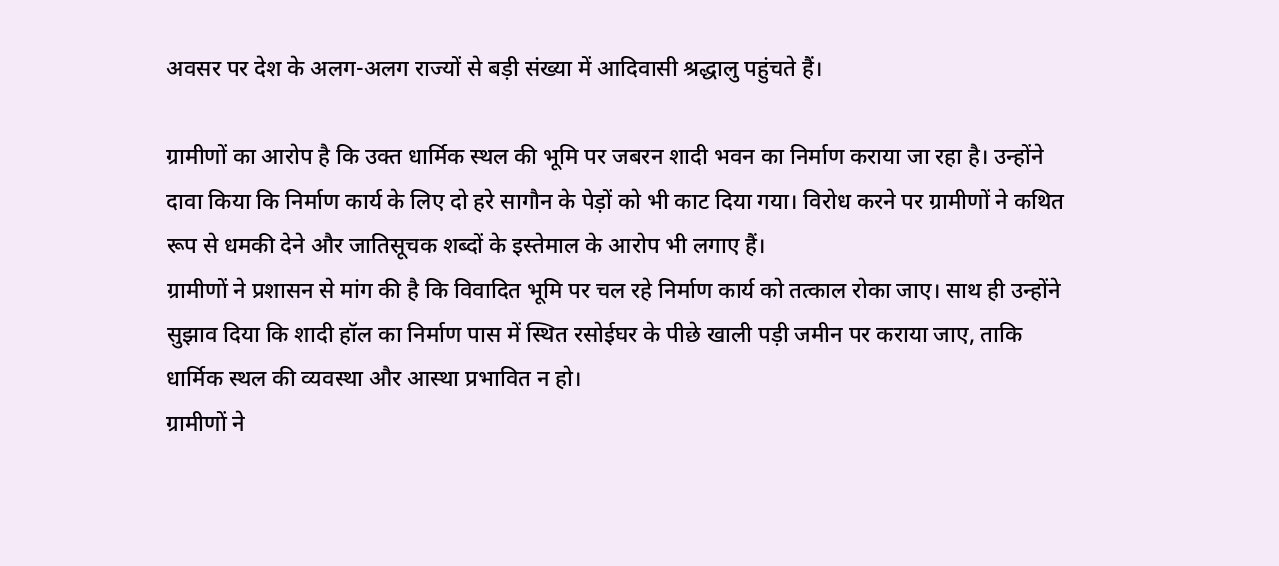अवसर पर देश के अलग-अलग राज्यों से बड़ी संख्या में आदिवासी श्रद्धालु पहुंचते हैं।

ग्रामीणों का आरोप है कि उक्त धार्मिक स्थल की भूमि पर जबरन शादी भवन का निर्माण कराया जा रहा है। उन्होंने दावा किया कि निर्माण कार्य के लिए दो हरे सागौन के पेड़ों को भी काट दिया गया। विरोध करने पर ग्रामीणों ने कथित रूप से धमकी देने और जातिसूचक शब्दों के इस्तेमाल के आरोप भी लगाए हैं।
ग्रामीणों ने प्रशासन से मांग की है कि विवादित भूमि पर चल रहे निर्माण कार्य को तत्काल रोका जाए। साथ ही उन्होंने सुझाव दिया कि शादी हॉल का निर्माण पास में स्थित रसोईघर के पीछे खाली पड़ी जमीन पर कराया जाए, ताकि धार्मिक स्थल की व्यवस्था और आस्था प्रभावित न हो।
ग्रामीणों ने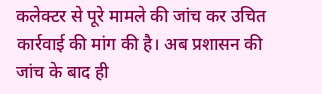कलेक्टर से पूरे मामले की जांच कर उचित कार्रवाई की मांग की है। अब प्रशासन की जांच के बाद ही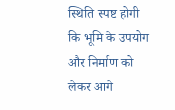स्थिति स्पष्ट होगी कि भूमि के उपयोग और निर्माण को लेकर आगे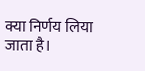क्या निर्णय लिया जाता है।